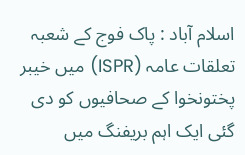اسلام آباد : پاک فوج کے شعبہ تعلقات عامہ (ISPR) میں خیبر پختونخوا کے صحافیوں کو دی گئی ایک اہم بریفنگ میں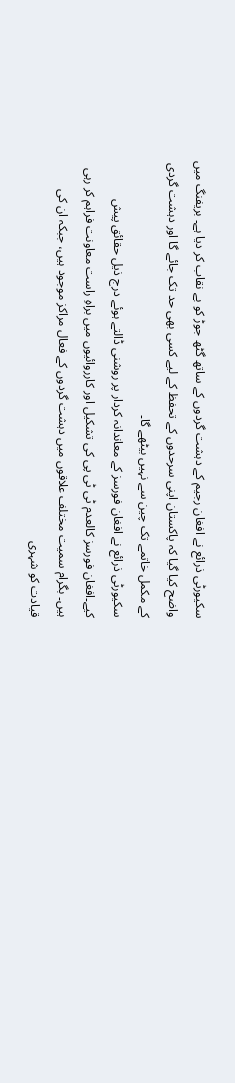سکیورٹی ذرائع نے افغان رجیم کے دہشت گردوں کے ساتھ گٹھ جوڑ کو بے نقاب کر دیا ہے۔ بریفنگ میں واضح کیا گیا کہ پاکستان اپنی سرحدوں کے تحفظ کے لیے کسی بھی حد تک جائے گا اور دہشت گردی کے مکمل خاتمے تک چین سے نہیں بیٹھے گا۔
سکیورٹی ذرائع نے افغان فورسز کے معاندانہ کردار پر روشنی ڈالتے ہوئے درج ذیل حقائق پیش کیے۔افغان فورسز کالعدم ٹی ٹی پی کی تشکیل اور کارروائیوں میں براہِ راست معاونت فراہم کر رہی ہیں۔ بگرام سمیت مختلف علاقوں میں دہشت گردوں کے فعال مراکز موجود ہیں، جبکہ ان کی قیادت کو شہری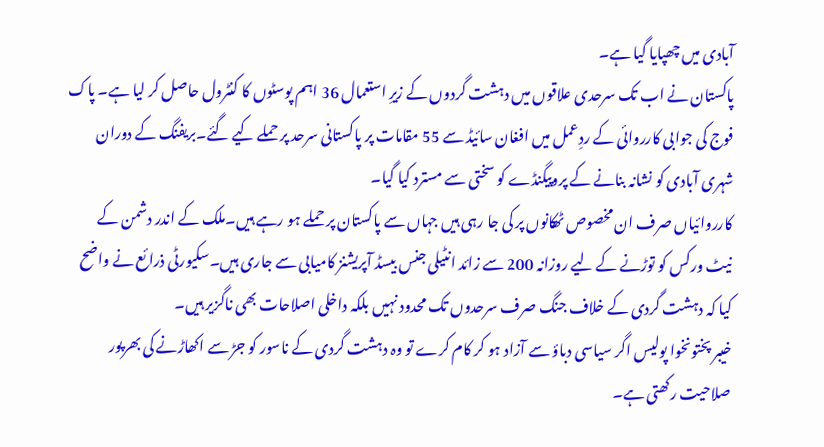آبادی میں چھپایا گیا ہے۔
پاکستان نے اب تک سرحدی علاقوں میں دہشت گردوں کے زیرِ استعمال 36 اہم پوسٹوں کا کنٹرول حاصل کر لیا ہے۔ پاک فوج کی جوابی کارروائی کے ردِعمل میں افغان سائیڈ سے 55 مقامات پر پاکستانی سرحد پر حملے کیے گئے۔بریفنگ کے دوران شہری آبادی کو نشانہ بنانے کے پروپیگنڈے کو سختی سے مسترد کیا گیا۔
کارروائیاں صرف ان مخصوص ٹھکانوں پر کی جا رہی ہیں جہاں سے پاکستان پر حملے ہو رہے ہیں۔ملک کے اندر دشمن کے نیٹ ورکس کو توڑنے کے لیے روزانہ 200 سے زائد انٹیلی جنس بیسڈ آپریشنز کامیابی سے جاری ہیں۔سکیورٹی ذرائع نے واضح کیا کہ دہشت گردی کے خلاف جنگ صرف سرحدوں تک محدود نہیں بلکہ داخلی اصلاحات بھی ناگزیر ہیں۔
خیبر پختونخوا پولیس اگر سیاسی دباؤ سے آزاد ہو کر کام کرے تو وہ دہشت گردی کے ناسور کو جڑ سے اکھاڑنے کی بھرپور صلاحیت رکھتی ہے۔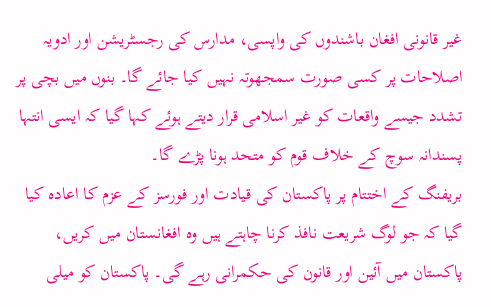غیر قانونی افغان باشندوں کی واپسی، مدارس کی رجسٹریشن اور ادویہ اصلاحات پر کسی صورت سمجھوتہ نہیں کیا جائے گا۔ بنوں میں بچی پر تشدد جیسے واقعات کو غیر اسلامی قرار دیتے ہوئے کہا گیا کہ ایسی انتہا پسندانہ سوچ کے خلاف قوم کو متحد ہونا پڑے گا۔
بریفنگ کے اختتام پر پاکستان کی قیادت اور فورسز کے عزم کا اعادہ کیا گیا کہ جو لوگ شریعت نافذ کرنا چاہتے ہیں وہ افغانستان میں کریں، پاکستان میں آئین اور قانون کی حکمرانی رہے گی۔ پاکستان کو میلی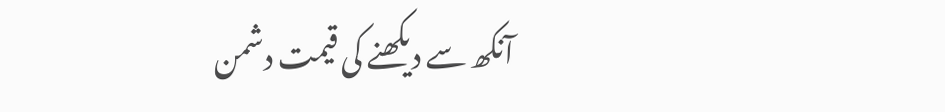آنکھ سے دیکھنے کی قیمت دشمن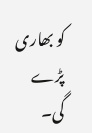کو بھاری پڑے گی۔